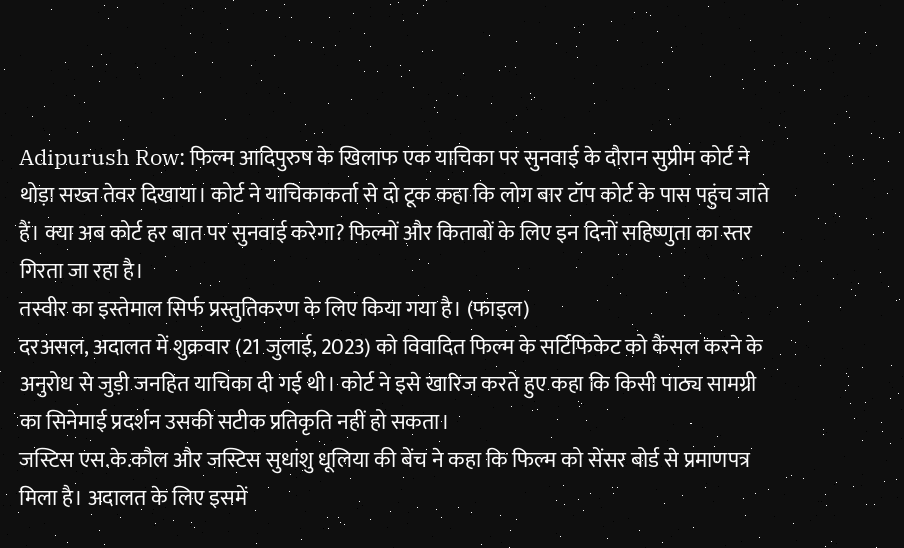Adipurush Row: फिल्म आदिपुरुष के खिलाफ एक याचिका पर सुनवाई के दौरान सुप्रीम कोर्ट ने थोड़ा सख्त तेवर दिखाया। कोर्ट ने याचिकाकर्ता से दो टूक कहा कि लोग बार टॉप कोर्ट के पास पहुंच जाते हैं। क्या अब कोर्ट हर बात पर सुनवाई करेगा? फिल्मों और किताबों के लिए इन दिनों सहिष्णुता का स्तर गिरता जा रहा है।
तस्वीर का इस्तेमाल सिर्फ प्रस्तुतिकरण के लिए किया गया है। (फाइल)
दरअसल, अदालत में शुक्रवार (21 जुलाई, 2023) को विवादित फिल्म के सर्टिफिकेट को कैंसल करने के अनुरोध से जुड़ी जनहित याचिका दी गई थी। कोर्ट ने इसे खारिज करते हुए कहा कि किसी पाठ्य सामग्री का सिनेमाई प्रदर्शन उसकी सटीक प्रतिकृति नहीं हो सकता।
जस्टिस एस.के.कौल और जस्टिस सुधांशु धूलिया की बेंच ने कहा कि फिल्म को सेंसर बोर्ड से प्रमाणपत्र मिला है। अदालत के लिए इसमें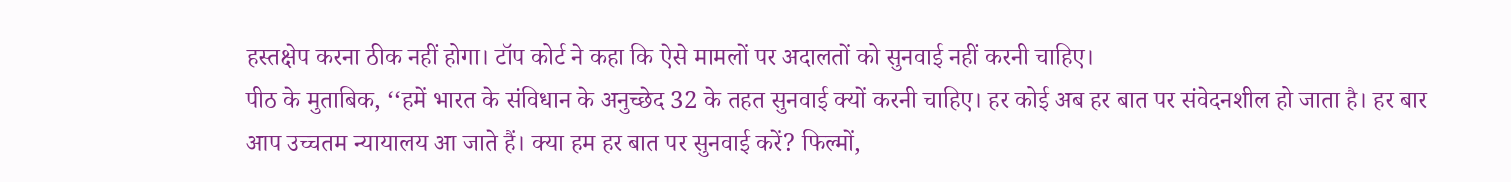हस्तक्षेप करना ठीक नहीं होगा। टॉप कोर्ट ने कहा कि ऐसे मामलों पर अदालतों को सुनवाई नहीं करनी चाहिए।
पीठ के मुताबिक, ‘‘हमें भारत के संविधान के अनुच्छेद 32 के तहत सुनवाई क्यों करनी चाहिए। हर कोई अब हर बात पर संवेदनशील हो जाता है। हर बार आप उच्चतम न्यायालय आ जाते हैं। क्या हम हर बात पर सुनवाई करें? फिल्मों,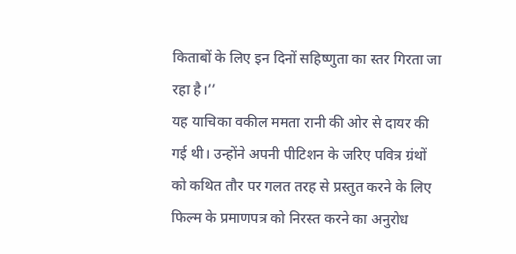किताबों के लिए इन दिनों सहिष्णुता का स्तर गिरता जा रहा है।’’
यह याचिका वकील ममता रानी की ओर से दायर की गई थी। उन्होंने अपनी पीटिशन के जरिए पवित्र ग्रंथों को कथित तौर पर गलत तरह से प्रस्तुत करने के लिए फिल्म के प्रमाणपत्र को निरस्त करने का अनुरोध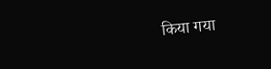किया गया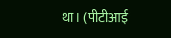था। (पीटीआई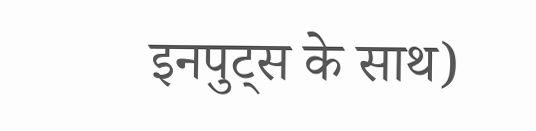इनपुट्स के साथ)